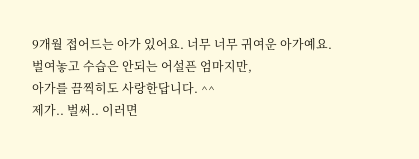9개월 접어드는 아가 있어요. 너무 너무 귀여운 아가예요.
벌여놓고 수습은 안되는 어설픈 엄마지만,
아가를 끔찍히도 사랑한답니다. ^^
제가.. 벌써.. 이러면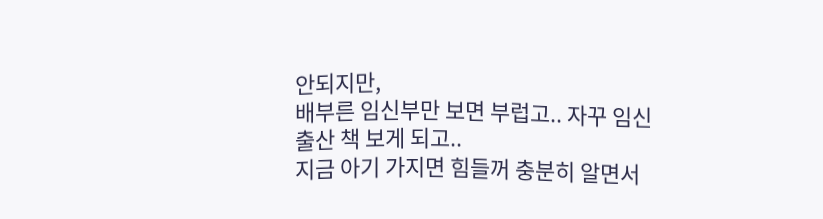안되지만,
배부른 임신부만 보면 부럽고.. 자꾸 임신 출산 책 보게 되고..
지금 아기 가지면 힘들꺼 충분히 알면서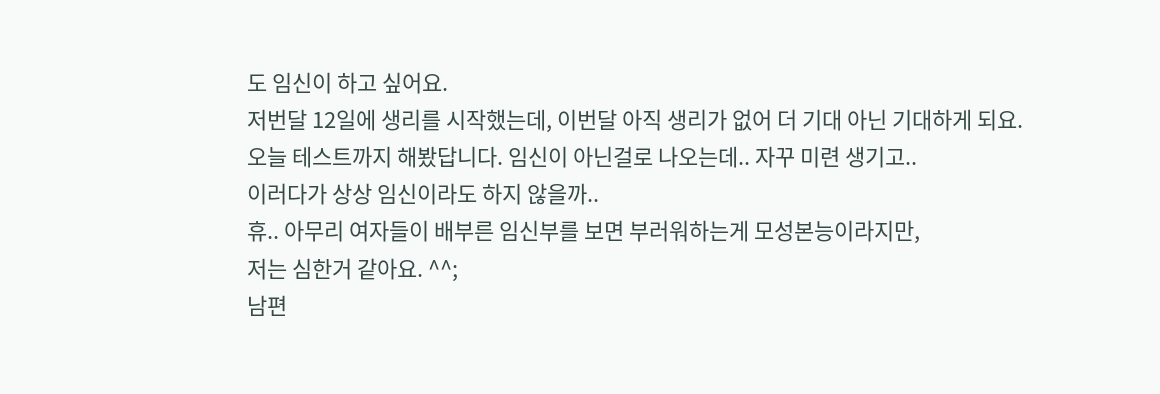도 임신이 하고 싶어요.
저번달 12일에 생리를 시작했는데, 이번달 아직 생리가 없어 더 기대 아닌 기대하게 되요.
오늘 테스트까지 해봤답니다. 임신이 아닌걸로 나오는데.. 자꾸 미련 생기고..
이러다가 상상 임신이라도 하지 않을까..
휴.. 아무리 여자들이 배부른 임신부를 보면 부러워하는게 모성본능이라지만,
저는 심한거 같아요. ^^;
남편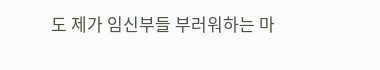도 제가 임신부들 부러워하는 마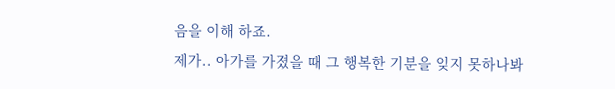음을 이해 하죠.
제가.. 아가를 가졌을 때 그 행복한 기분을 잊지 못하나봐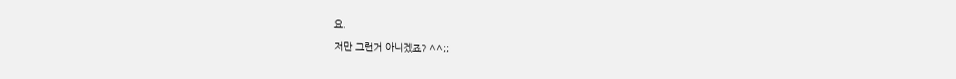요.
저만 그런거 아니겠죠? ^^;;